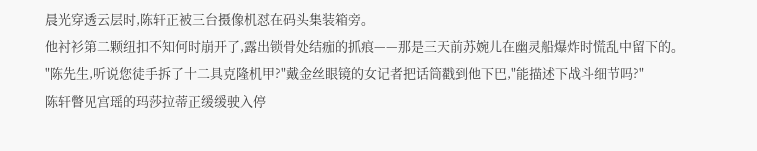晨光穿透云层时,陈轩正被三台摄像机怼在码头集装箱旁。
他衬衫第二颗纽扣不知何时崩开了,露出锁骨处结痂的抓痕——那是三天前苏婉儿在幽灵船爆炸时慌乱中留下的。
"陈先生,听说您徒手拆了十二具克隆机甲?"戴金丝眼镜的女记者把话筒戳到他下巴,"能描述下战斗细节吗?"
陈轩瞥见宫瑶的玛莎拉蒂正缓缓驶入停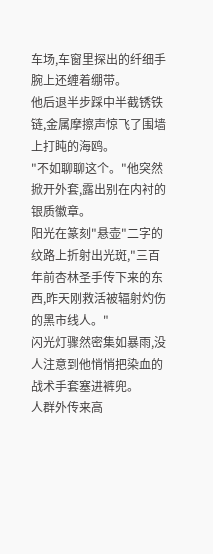车场,车窗里探出的纤细手腕上还缠着绷带。
他后退半步踩中半截锈铁链,金属摩擦声惊飞了围墙上打盹的海鸥。
"不如聊聊这个。"他突然掀开外套,露出别在内衬的银质徽章。
阳光在篆刻"悬壶"二字的纹路上折射出光斑,"三百年前杏林圣手传下来的东西,昨天刚救活被辐射灼伤的黑市线人。"
闪光灯骤然密集如暴雨,没人注意到他悄悄把染血的战术手套塞进裤兜。
人群外传来高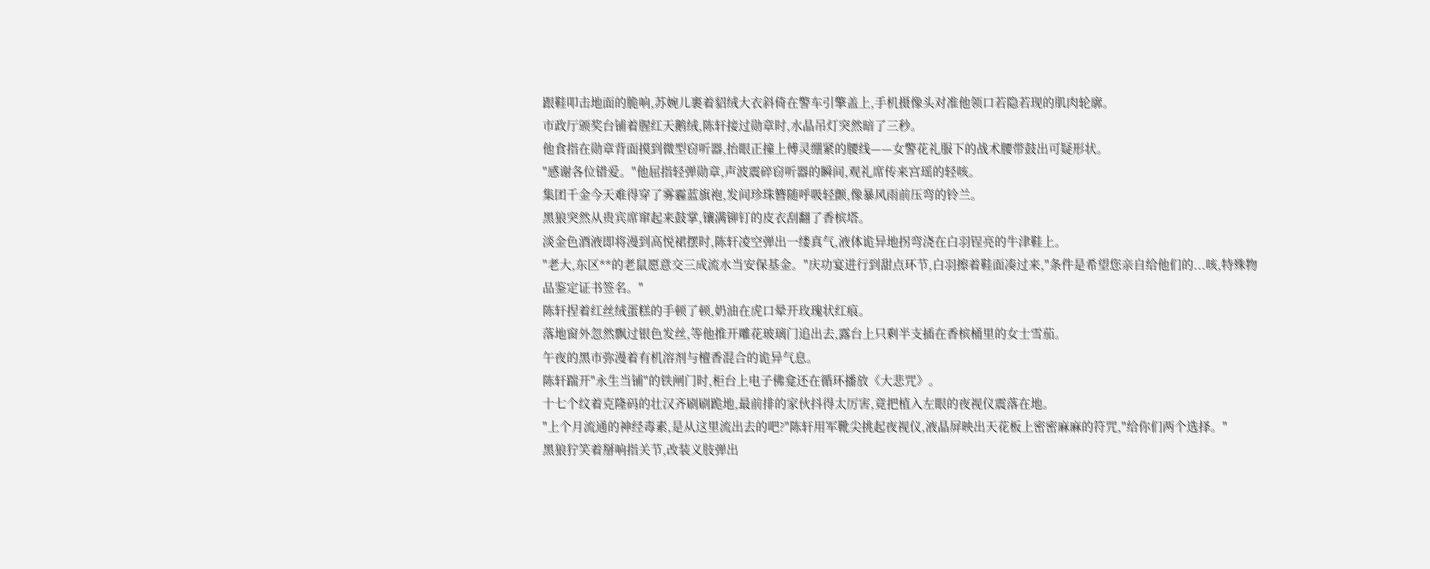跟鞋叩击地面的脆响,苏婉儿裹着貂绒大衣斜倚在警车引擎盖上,手机摄像头对准他领口若隐若现的肌肉轮廓。
市政厅颁奖台铺着腥红天鹅绒,陈轩接过勋章时,水晶吊灯突然暗了三秒。
他食指在勋章背面摸到微型窃听器,抬眼正撞上傅灵绷紧的腰线——女警花礼服下的战术腰带鼓出可疑形状。
"感谢各位错爱。"他屈指轻弹勋章,声波震碎窃听器的瞬间,观礼席传来宫瑶的轻咳。
集团千金今天难得穿了雾霾蓝旗袍,发间珍珠簪随呼吸轻颤,像暴风雨前压弯的铃兰。
黑狼突然从贵宾席窜起来鼓掌,镶满铆钉的皮衣刮翻了香槟塔。
淡金色酒液即将漫到高悦裙摆时,陈轩凌空弹出一缕真气,液体诡异地拐弯浇在白羽锃亮的牛津鞋上。
"老大,东区**的老鼠愿意交三成流水当安保基金。"庆功宴进行到甜点环节,白羽擦着鞋面凑过来,"条件是希望您亲自给他们的...咳,特殊物品鉴定证书签名。"
陈轩捏着红丝绒蛋糕的手顿了顿,奶油在虎口晕开玫瑰状红痕。
落地窗外忽然飘过银色发丝,等他推开雕花玻璃门追出去,露台上只剩半支插在香槟桶里的女士雪茄。
午夜的黑市弥漫着有机溶剂与檀香混合的诡异气息。
陈轩踹开"永生当铺"的铁闸门时,柜台上电子佛龛还在循环播放《大悲咒》。
十七个纹着克隆码的壮汉齐刷刷跪地,最前排的家伙抖得太厉害,竟把植入左眼的夜视仪震落在地。
"上个月流通的神经毒素,是从这里流出去的吧?"陈轩用军靴尖挑起夜视仪,液晶屏映出天花板上密密麻麻的符咒,"给你们两个选择。"
黑狼狞笑着掰响指关节,改装义肢弹出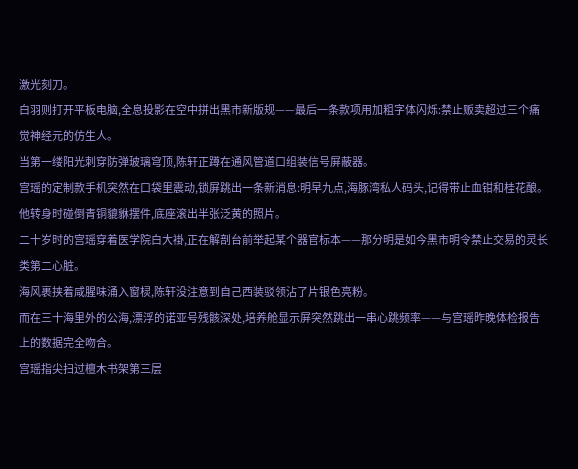激光刻刀。
白羽则打开平板电脑,全息投影在空中拼出黑市新版规——最后一条款项用加粗字体闪烁:禁止贩卖超过三个痛觉神经元的仿生人。
当第一缕阳光刺穿防弹玻璃穹顶,陈轩正蹲在通风管道口组装信号屏蔽器。
宫瑶的定制款手机突然在口袋里震动,锁屏跳出一条新消息:明早九点,海豚湾私人码头,记得带止血钳和桂花酿。
他转身时碰倒青铜貔貅摆件,底座滚出半张泛黄的照片。
二十岁时的宫瑶穿着医学院白大褂,正在解剖台前举起某个器官标本——那分明是如今黑市明令禁止交易的灵长类第二心脏。
海风裹挟着咸腥味涌入窗棂,陈轩没注意到自己西装驳领沾了片银色亮粉。
而在三十海里外的公海,漂浮的诺亚号残骸深处,培养舱显示屏突然跳出一串心跳频率——与宫瑶昨晚体检报告上的数据完全吻合。
宫瑶指尖扫过檀木书架第三层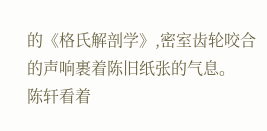的《格氏解剖学》,密室齿轮咬合的声响裹着陈旧纸张的气息。
陈轩看着